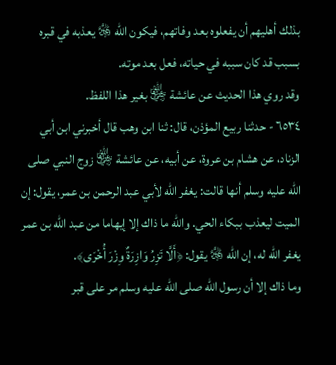بذلك أهليهم أن يفعلوه بعد وفاتهم، فيكون الله ﷿ يعذبه في قبره بسبب قد كان سببه في حياته، فعل بعد موته.
وقد روي هذا الحديث عن عائشة ﵂ بغير هذا اللفظ.
٦٥٣٤ - حدثنا ربيع المؤذن، قال: ثنا ابن وهب قال أخبرني ابن أبي الزناد، عن هشام بن عروة، عن أبيه، عن عائشة ﵂ زوج النبي صلى الله عليه وسلم أنها قالت: يغفر الله لأبي عبد الرحمن بن عمر، يقول: إن الميت ليعذب ببكاء الحي. والله ما ذاك إلا إيهاما من عبد الله بن عمر يغفر الله له، إن الله ﷿ يقول: ﴿أَلَّا تَزِرُ وَازِرَةٌ وِزْرَ أُخْرَى﴾.
وما ذاك إلا أن رسول الله صلى الله عليه وسلم مر على قبر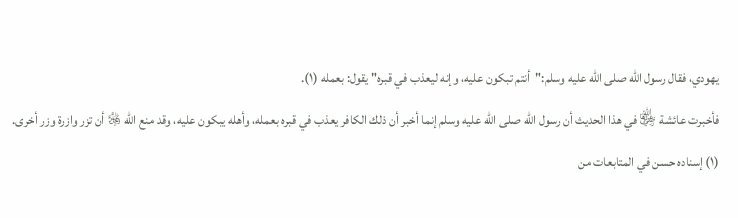يهودي، فقال رسول الله صلى الله عليه وسلم:"أنتم تبكون عليه، وإنه ليعذب في قبره" يقول: بعمله (١).
فأخبرت عائشة ﵂ في هذا الحديث أن رسول الله صلى الله عليه وسلم إنما أخبر أن ذلك الكافر يعذب في قبره بعمله، وأهله يبكون عليه، وقد منع الله ﷿ أن تزر وازرة وزر أخرى.
(١) إسناده حسن في المتابعات من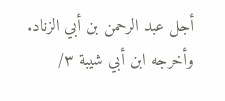أجل عبد الرحمن بن أبي الزناد. وأخرجه ابن أبي شيبة ٣/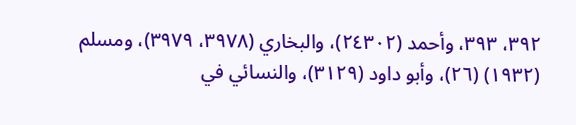٣٩٢، ٣٩٣، وأحمد (٢٤٣٠٢)، والبخاري (٣٩٧٨، ٣٩٧٩)، ومسلم (١٩٣٢) (٢٦)، وأبو داود (٣١٢٩)، والنسائي في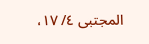المجتبى ٤/ ١٧،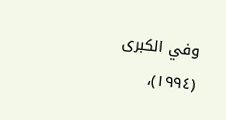وفي الكبرى (١٩٩٤)،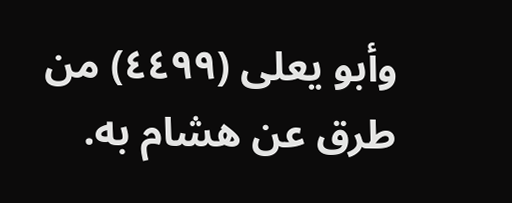وأبو يعلى (٤٤٩٩) من طرق عن هشام به.